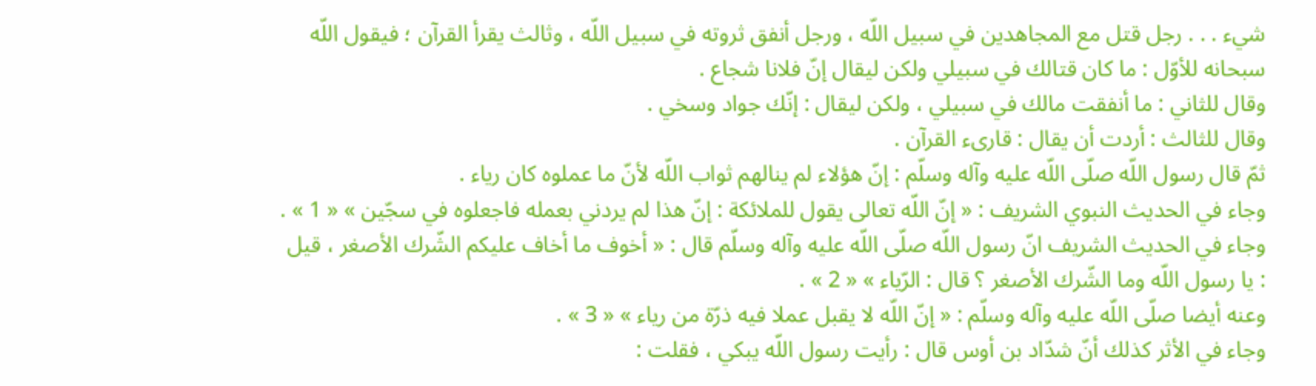شيء . . . رجل قتل مع المجاهدين في سبيل اللّه ، ورجل أنفق ثروته في سبيل اللّه ، وثالث يقرأ القرآن ؛ فيقول اللّه سبحانه للأوّل : ما كان قتالك في سبيلي ولكن ليقال إنّ فلانا شجاع .
وقال للثاني : ما أنفقت مالك في سبيلي ، ولكن ليقال : إنّك جواد وسخي .
وقال للثالث : أردت أن يقال : قارىء القرآن .
ثمّ قال رسول اللّه صلّى اللّه عليه وآله وسلّم : إنّ هؤلاء لم ينالهم ثواب اللّه لأنّ ما عملوه كان رياء .
وجاء في الحديث النبوي الشريف : « إنّ اللّه تعالى يقول للملائكة : إنّ هذا لم يردني بعمله فاجعلوه في سجّين » « 1 » .
وجاء في الحديث الشريف انّ رسول اللّه صلّى اللّه عليه وآله وسلّم قال : « أخوف ما أخاف عليكم الشّرك الأصغر ، قيل : يا رسول اللّه وما الشّرك الأصغر ؟ قال : الرّياء » « 2 » .
وعنه أيضا صلّى اللّه عليه وآله وسلّم : « إنّ اللّه لا يقبل عملا فيه ذرّة من رياء » « 3 » .
وجاء في الأثر كذلك أنّ شدّاد بن أوس قال : رأيت رسول اللّه يبكي ، فقلت :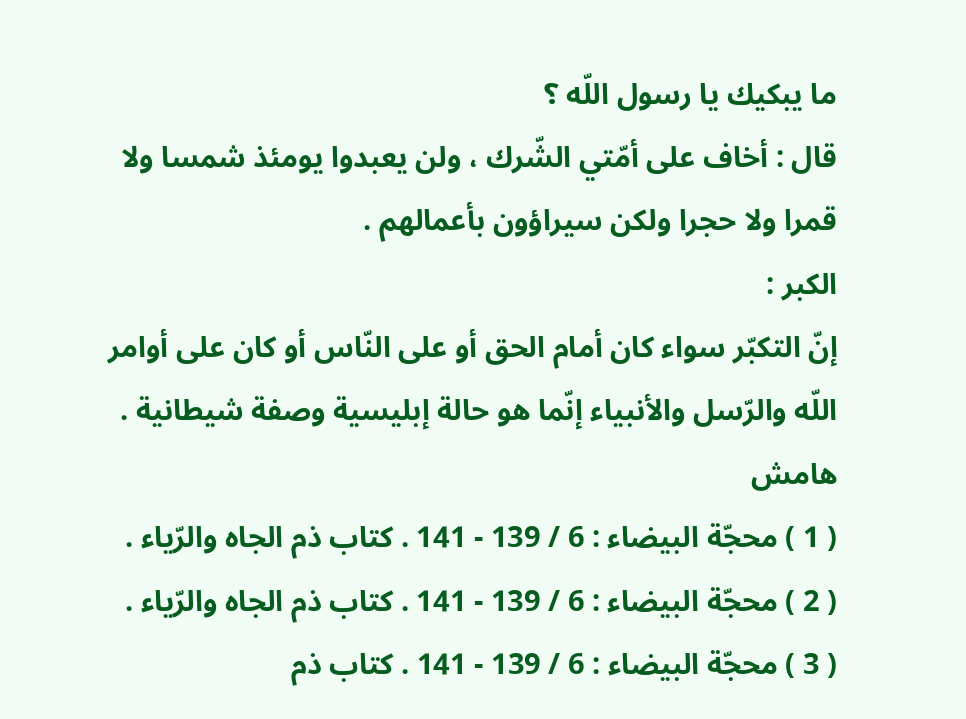ما يبكيك يا رسول اللّه ؟
قال : أخاف على أمّتي الشّرك ، ولن يعبدوا يومئذ شمسا ولا قمرا ولا حجرا ولكن سيراؤون بأعمالهم .
الكبر :
إنّ التكبّر سواء كان أمام الحق أو على النّاس أو كان على أوامر اللّه والرّسل والأنبياء إنّما هو حالة إبليسية وصفة شيطانية .
هامش
( 1 ) محجّة البيضاء : 6 / 139 - 141 . كتاب ذم الجاه والرّياء .
( 2 ) محجّة البيضاء : 6 / 139 - 141 . كتاب ذم الجاه والرّياء .
( 3 ) محجّة البيضاء : 6 / 139 - 141 . كتاب ذم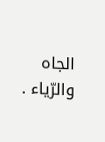الجاه والرّياء .